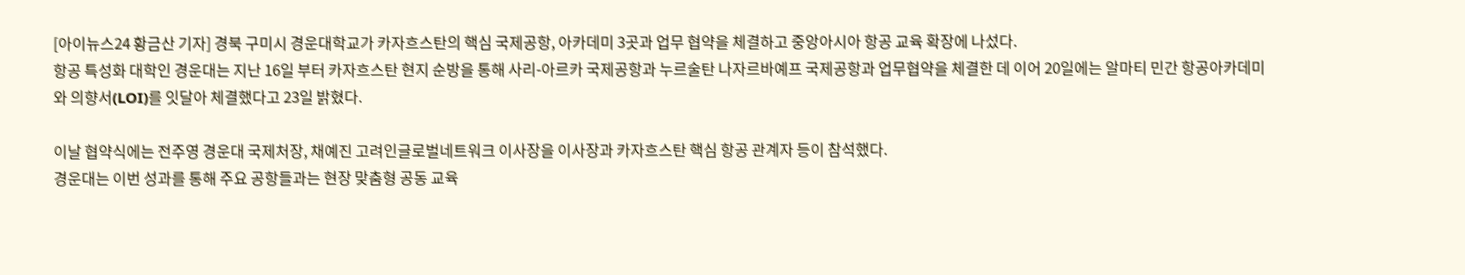[아이뉴스24 황금산 기자] 경북 구미시 경운대학교가 카자흐스탄의 핵심 국제공항, 아카데미 3곳과 업무 협약을 체결하고 중앙아시아 항공 교육 확장에 나섰다.
항공 특성화 대학인 경운대는 지난 16일 부터 카자흐스탄 현지 순방을 통해 사리-아르카 국제공항과 누르술탄 나자르바예프 국제공항과 업무협약을 체결한 데 이어 20일에는 알마티 민간 항공아카데미와 의향서(LOI)를 잇달아 체결했다고 23일 밝혔다.

이날 협약식에는 전주영 경운대 국제처장, 채예진 고려인글로벌네트워크 이사장을 이사장과 카자흐스탄 핵심 항공 관계자 등이 참석했다.
경운대는 이번 성과를 통해 주요 공항들과는 현장 맞춤형 공동 교육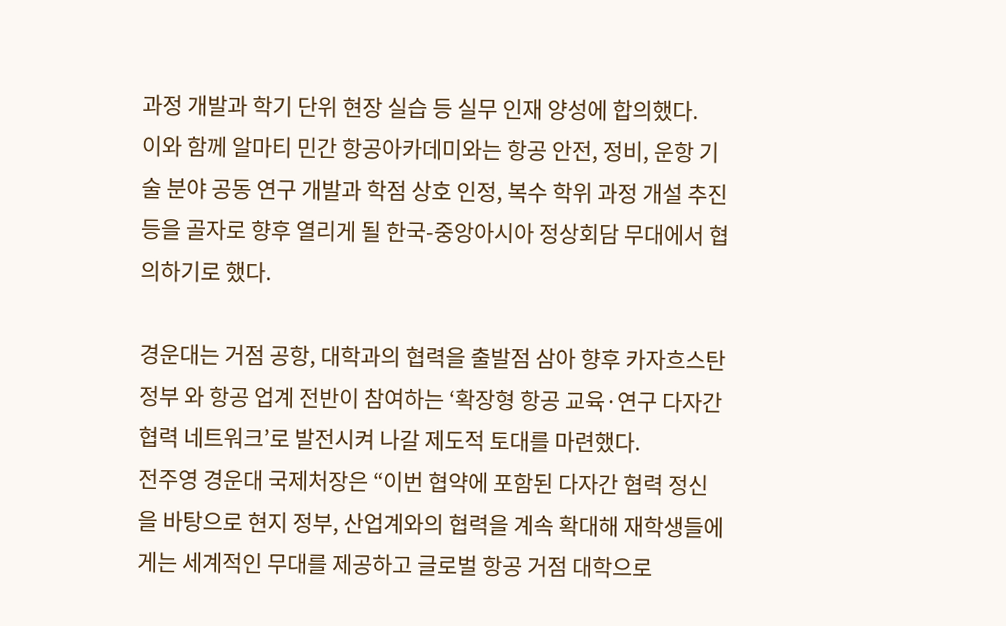과정 개발과 학기 단위 현장 실습 등 실무 인재 양성에 합의했다.
이와 함께 알마티 민간 항공아카데미와는 항공 안전, 정비, 운항 기술 분야 공동 연구 개발과 학점 상호 인정, 복수 학위 과정 개설 추진 등을 골자로 향후 열리게 될 한국-중앙아시아 정상회담 무대에서 협의하기로 했다.

경운대는 거점 공항, 대학과의 협력을 출발점 삼아 향후 카자흐스탄 정부 와 항공 업계 전반이 참여하는 ‘확장형 항공 교육·연구 다자간 협력 네트워크’로 발전시켜 나갈 제도적 토대를 마련했다.
전주영 경운대 국제처장은 “이번 협약에 포함된 다자간 협력 정신을 바탕으로 현지 정부, 산업계와의 협력을 계속 확대해 재학생들에게는 세계적인 무대를 제공하고 글로벌 항공 거점 대학으로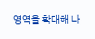영역을 확대해 나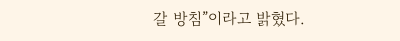갈 방침”이라고 밝혔다.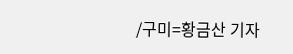/구미=황금산 기자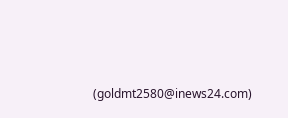(goldmt2580@inews24.com)